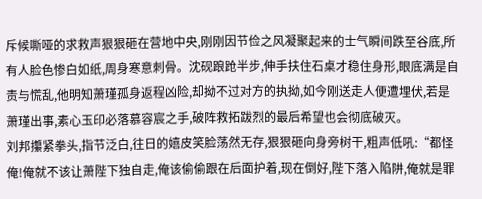斥候嘶哑的求救声狠狠砸在营地中央,刚刚因节俭之风凝聚起来的士气瞬间跌至谷底,所有人脸色惨白如纸,周身寒意刺骨。沈砚踉跄半步,伸手扶住石桌才稳住身形,眼底满是自责与慌乱,他明知萧瑾孤身返程凶险,却拗不过对方的执拗,如今刚送走人便遭埋伏,若是萧瑾出事,素心玉印必落慕容宸之手,破阵救拓跋烈的最后希望也会彻底破灭。
刘邦攥紧拳头,指节泛白,往日的嬉皮笑脸荡然无存,狠狠砸向身旁树干,粗声低吼:“都怪俺!俺就不该让萧陛下独自走,俺该偷偷跟在后面护着,现在倒好,陛下落入陷阱,俺就是罪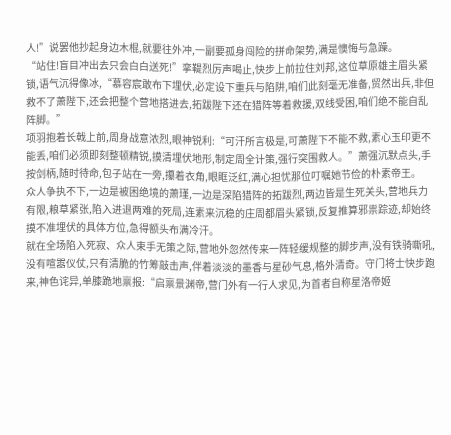人!”说罢他抄起身边木棍,就要往外冲,一副要孤身闯险的拼命架势,满是懊悔与急躁。
“站住!盲目冲出去只会白白送死!”挛鞮烈厉声喝止,快步上前拉住刘邦,这位草原雄主眉头紧锁,语气沉得像冰,“慕容宸敢布下埋伏,必定设下重兵与陷阱,咱们此刻毫无准备,贸然出兵,非但救不了萧陛下,还会把整个营地搭进去,拓跋陛下还在猎阵等着救援,双线受困,咱们绝不能自乱阵脚。”
项羽抱着长戟上前,周身战意浓烈,眼神锐利:“可汗所言极是,可萧陛下不能不救,素心玉印更不能丢,咱们必须即刻整顿精锐,摸清埋伏地形,制定周全计策,强行突围救人。”萧强沉默点头,手按剑柄,随时待命,包子站在一旁,攥着衣角,眼眶泛红,满心担忧那位叮嘱她节俭的朴素帝王。
众人争执不下,一边是被困绝境的萧瑾,一边是深陷猎阵的拓跋烈,两边皆是生死关头,营地兵力有限,粮草紧张,陷入进退两难的死局,连素来沉稳的庄周都眉头紧锁,反复推算邪祟踪迹,却始终摸不准埋伏的具体方位,急得额头布满冷汗。
就在全场陷入死寂、众人束手无策之际,营地外忽然传来一阵轻缓规整的脚步声,没有铁骑嘶吼,没有喧嚣仪仗,只有清脆的竹筹敲击声,伴着淡淡的墨香与星砂气息,格外清奇。守门将士快步跑来,神色诧异,单膝跪地禀报:“启禀景渊帝,营门外有一行人求见,为首者自称星洛帝姬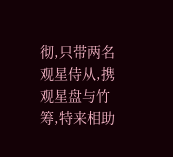彻,只带两名观星侍从,携观星盘与竹筹,特来相助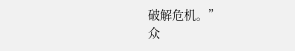破解危机。”
众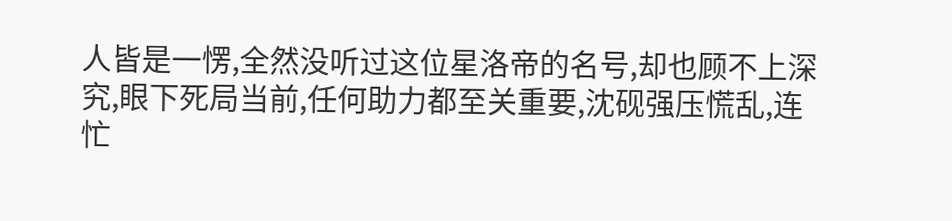人皆是一愣,全然没听过这位星洛帝的名号,却也顾不上深究,眼下死局当前,任何助力都至关重要,沈砚强压慌乱,连忙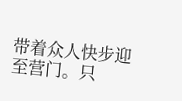带着众人快步迎至营门。只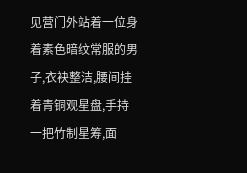见营门外站着一位身着素色暗纹常服的男子,衣袂整洁,腰间挂着青铜观星盘,手持一把竹制星筹,面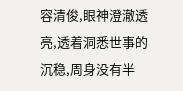容清俊,眼神澄澈透亮,透着洞悉世事的沉稳,周身没有半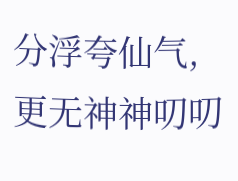分浮夸仙气,更无神神叨叨